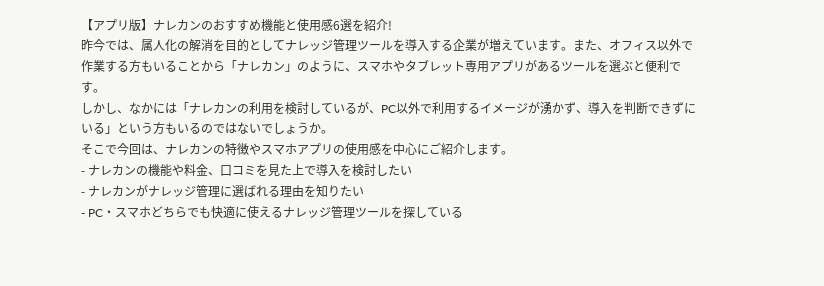【アプリ版】ナレカンのおすすめ機能と使用感6選を紹介!
昨今では、属人化の解消を目的としてナレッジ管理ツールを導入する企業が増えています。また、オフィス以外で作業する方もいることから「ナレカン」のように、スマホやタブレット専用アプリがあるツールを選ぶと便利です。
しかし、なかには「ナレカンの利用を検討しているが、PC以外で利用するイメージが湧かず、導入を判断できずにいる」という方もいるのではないでしょうか。
そこで今回は、ナレカンの特徴やスマホアプリの使用感を中心にご紹介します。
- ナレカンの機能や料金、口コミを見た上で導入を検討したい
- ナレカンがナレッジ管理に選ばれる理由を知りたい
- PC・スマホどちらでも快適に使えるナレッジ管理ツールを探している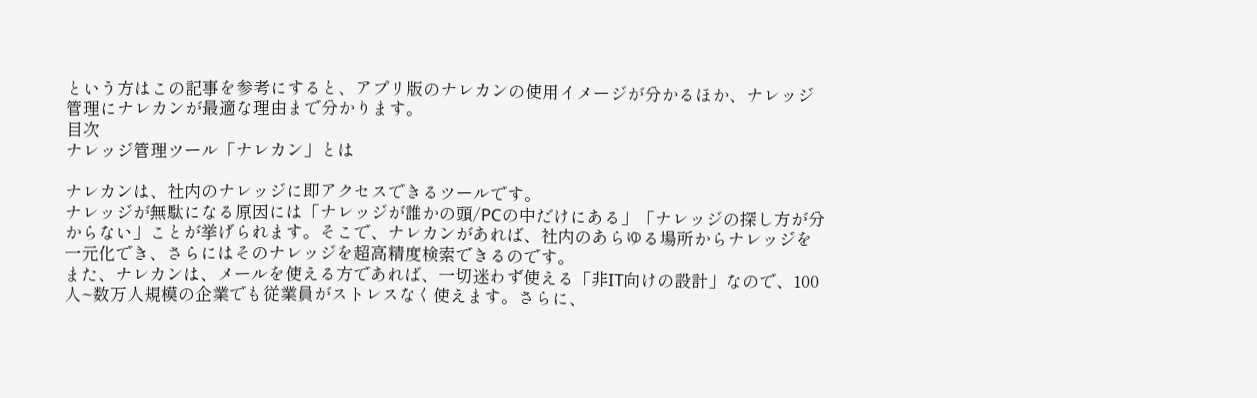という方はこの記事を参考にすると、アプリ版のナレカンの使用イメージが分かるほか、ナレッジ管理にナレカンが最適な理由まで分かります。
目次
ナレッジ管理ツール「ナレカン」とは

ナレカンは、社内のナレッジに即アクセスできるツールです。
ナレッジが無駄になる原因には「ナレッジが誰かの頭/PCの中だけにある」「ナレッジの探し方が分からない」ことが挙げられます。そこで、ナレカンがあれば、社内のあらゆる場所からナレッジを一元化でき、さらにはそのナレッジを超高精度検索できるのです。
また、ナレカンは、メールを使える方であれば、一切迷わず使える「非IT向けの設計」なので、100人~数万人規模の企業でも従業員がストレスなく使えます。さらに、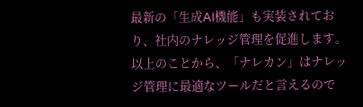最新の「生成AI機能」も実装されており、社内のナレッジ管理を促進します。
以上のことから、「ナレカン」はナレッジ管理に最適なツールだと言えるので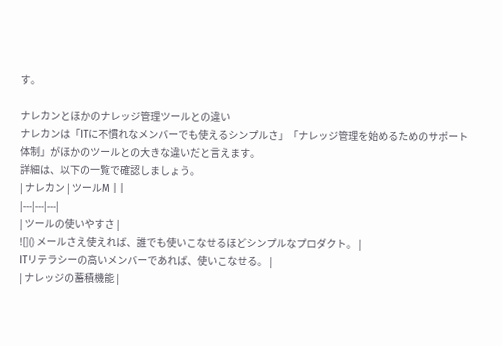す。

ナレカンとほかのナレッジ管理ツールとの違い
ナレカンは「ITに不慣れなメンバーでも使えるシンプルさ」「ナレッジ管理を始めるためのサポート体制」がほかのツールとの大きな違いだと言えます。
詳細は、以下の一覧で確認しましょう。
| ナレカン | ツールM | |
|---|---|---|
| ツールの使いやすさ |
![]() メールさえ使えれば、誰でも使いこなせるほどシンプルなプロダクト。 |
ITリテラシーの高いメンバーであれば、使いこなせる。 |
| ナレッジの蓄積機能 |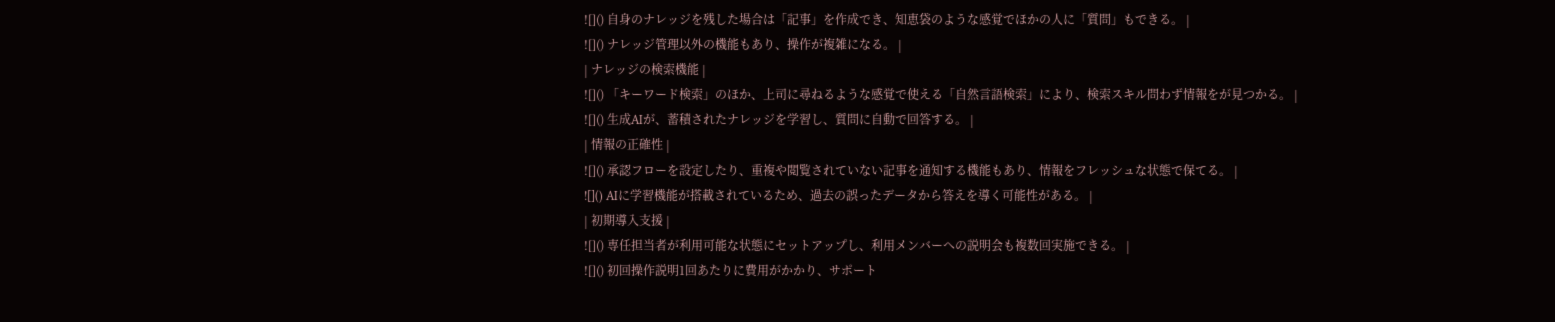![]() 自身のナレッジを残した場合は「記事」を作成でき、知恵袋のような感覚でほかの人に「質問」もできる。 |
![]() ナレッジ管理以外の機能もあり、操作が複雑になる。 |
| ナレッジの検索機能 |
![]() 「キーワード検索」のほか、上司に尋ねるような感覚で使える「自然言語検索」により、検索スキル問わず情報をが見つかる。 |
![]() 生成AIが、蓄積されたナレッジを学習し、質問に自動で回答する。 |
| 情報の正確性 |
![]() 承認フローを設定したり、重複や閲覧されていない記事を通知する機能もあり、情報をフレッシュな状態で保てる。 |
![]() AIに学習機能が搭載されているため、過去の誤ったデータから答えを導く可能性がある。 |
| 初期導入支援 |
![]() 専任担当者が利用可能な状態にセットアップし、利用メンバーへの説明会も複数回実施できる。 |
![]() 初回操作説明1回あたりに費用がかかり、サポート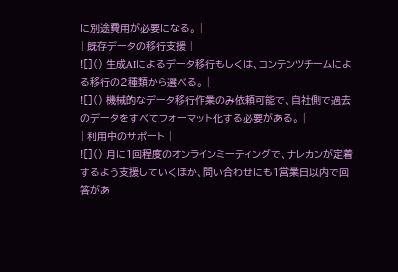に別途費用が必要になる。 |
| 既存データの移行支援 |
![]() 生成AIによるデータ移行もしくは、コンテンツチームによる移行の2種類から選べる。 |
![]() 機械的なデータ移行作業のみ依頼可能で、自社側で過去のデータをすべてフォーマット化する必要がある。 |
| 利用中のサポート |
![]() 月に1回程度のオンラインミーティングで、ナレカンが定着するよう支援していくほか、問い合わせにも1営業日以内で回答があ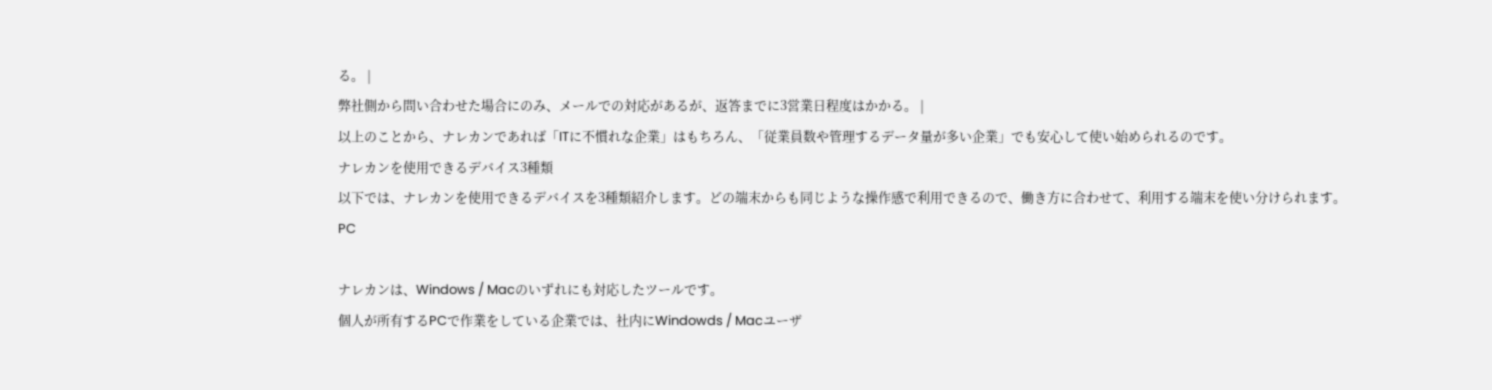る。 |
弊社側から問い合わせた場合にのみ、メールでの対応があるが、返答までに3営業日程度はかかる。 |
以上のことから、ナレカンであれば「ITに不慣れな企業」はもちろん、「従業員数や管理するデータ量が多い企業」でも安心して使い始められるのです。
ナレカンを使用できるデバイス3種類
以下では、ナレカンを使用できるデバイスを3種類紹介します。どの端末からも同じような操作感で利用できるので、働き方に合わせて、利用する端末を使い分けられます。
PC

ナレカンは、Windows / Macのいずれにも対応したツールです。
個人が所有するPCで作業をしている企業では、社内にWindowds / Macユーザ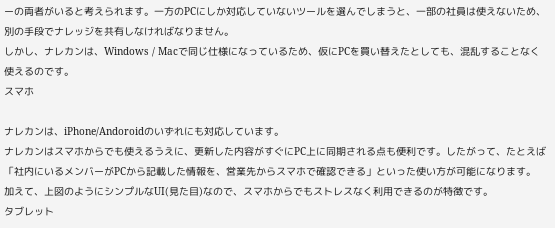ーの両者がいると考えられます。一方のPCにしか対応していないツールを選んでしまうと、一部の社員は使えないため、別の手段でナレッジを共有しなければなりません。
しかし、ナレカンは、Windows / Macで同じ仕様になっているため、仮にPCを買い替えたとしても、混乱することなく使えるのです。
スマホ

ナレカンは、iPhone/Andoroidのいずれにも対応しています。
ナレカンはスマホからでも使えるうえに、更新した内容がすぐにPC上に同期される点も便利です。したがって、たとえば「社内にいるメンバーがPCから記載した情報を、営業先からスマホで確認できる」といった使い方が可能になります。
加えて、上図のようにシンプルなUI(見た目)なので、スマホからでもストレスなく利用できるのが特徴です。
タブレット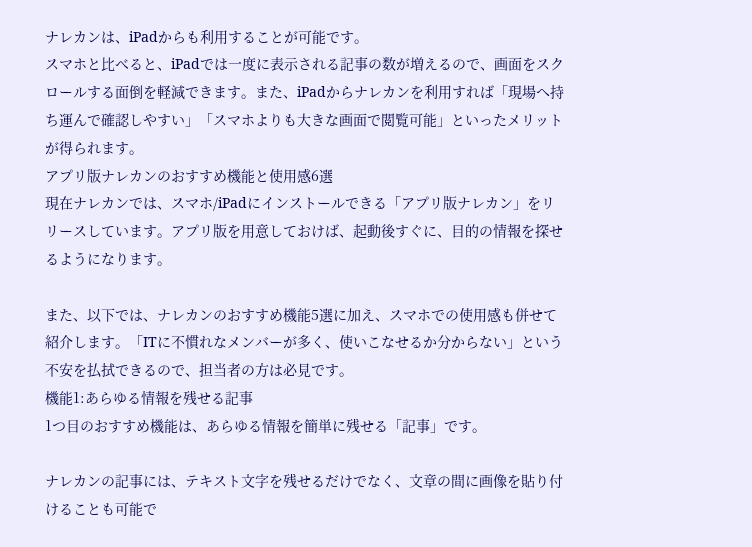ナレカンは、iPadからも利用することが可能です。
スマホと比べると、iPadでは一度に表示される記事の数が増えるので、画面をスクロールする面倒を軽減できます。また、iPadからナレカンを利用すれば「現場へ持ち運んで確認しやすい」「スマホよりも大きな画面で閲覧可能」といったメリットが得られます。
アプリ版ナレカンのおすすめ機能と使用感6選
現在ナレカンでは、スマホ/iPadにインストールできる「アプリ版ナレカン」をリリースしています。アプリ版を用意しておけば、起動後すぐに、目的の情報を探せるようになります。

また、以下では、ナレカンのおすすめ機能5選に加え、スマホでの使用感も併せて紹介します。「ITに不慣れなメンバーが多く、使いこなせるか分からない」という不安を払拭できるので、担当者の方は必見です。
機能1:あらゆる情報を残せる記事
1つ目のおすすめ機能は、あらゆる情報を簡単に残せる「記事」です。

ナレカンの記事には、テキスト文字を残せるだけでなく、文章の間に画像を貼り付けることも可能で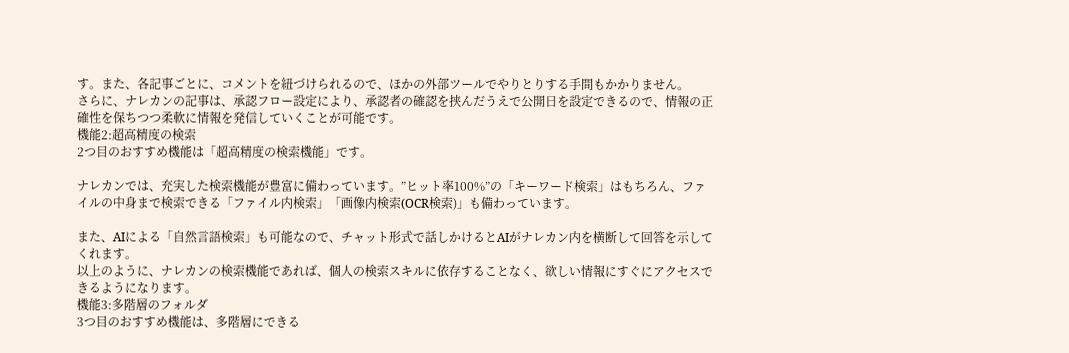す。また、各記事ごとに、コメントを紐づけられるので、ほかの外部ツールでやりとりする手間もかかりません。
さらに、ナレカンの記事は、承認フロー設定により、承認者の確認を挟んだうえで公開日を設定できるので、情報の正確性を保ちつつ柔軟に情報を発信していくことが可能です。
機能2:超高精度の検索
2つ目のおすすめ機能は「超高精度の検索機能」です。

ナレカンでは、充実した検索機能が豊富に備わっています。”ヒット率100%”の「キーワード検索」はもちろん、ファイルの中身まで検索できる「ファイル内検索」「画像内検索(OCR検索)」も備わっています。

また、AIによる「自然言語検索」も可能なので、チャット形式で話しかけるとAIがナレカン内を横断して回答を示してくれます。
以上のように、ナレカンの検索機能であれば、個人の検索スキルに依存することなく、欲しい情報にすぐにアクセスできるようになります。
機能3:多階層のフォルダ
3つ目のおすすめ機能は、多階層にできる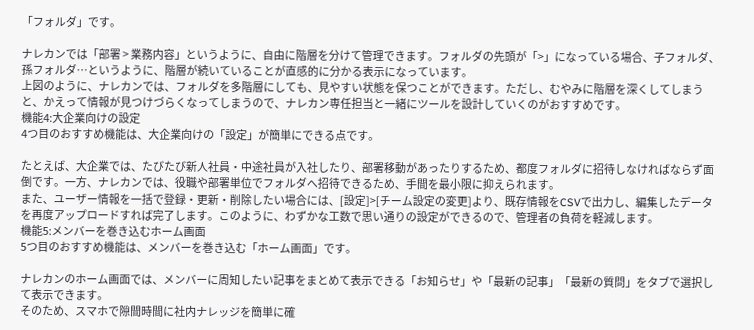「フォルダ」です。

ナレカンでは「部署 > 業務内容」というように、自由に階層を分けて管理できます。フォルダの先頭が「>」になっている場合、子フォルダ、孫フォルダ…というように、階層が続いていることが直感的に分かる表示になっています。
上図のように、ナレカンでは、フォルダを多階層にしても、見やすい状態を保つことができます。ただし、むやみに階層を深くしてしまうと、かえって情報が見つけづらくなってしまうので、ナレカン専任担当と一緒にツールを設計していくのがおすすめです。
機能4:大企業向けの設定
4つ目のおすすめ機能は、大企業向けの「設定」が簡単にできる点です。

たとえば、大企業では、たびたび新人社員・中途社員が入社したり、部署移動があったりするため、都度フォルダに招待しなければならず面倒です。一方、ナレカンでは、役職や部署単位でフォルダへ招待できるため、手間を最小限に抑えられます。
また、ユーザー情報を一括で登録・更新・削除したい場合には、[設定]>[チーム設定の変更]より、既存情報をCSVで出力し、編集したデータを再度アップロードすれば完了します。このように、わずかな工数で思い通りの設定ができるので、管理者の負荷を軽減します。
機能5:メンバーを巻き込むホーム画面
5つ目のおすすめ機能は、メンバーを巻き込む「ホーム画面」です。

ナレカンのホーム画面では、メンバーに周知したい記事をまとめて表示できる「お知らせ」や「最新の記事」「最新の質問」をタブで選択して表示できます。
そのため、スマホで隙間時間に社内ナレッジを簡単に確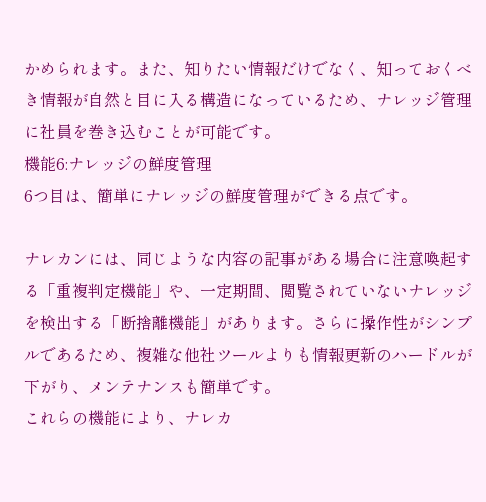かめられます。また、知りたい情報だけでなく、知っておくべき情報が自然と目に入る構造になっているため、ナレッジ管理に社員を巻き込むことが可能です。
機能6:ナレッジの鮮度管理
6つ目は、簡単にナレッジの鮮度管理ができる点です。

ナレカンには、同じような内容の記事がある場合に注意喚起する「重複判定機能」や、一定期間、閲覧されていないナレッジを検出する「断捨離機能」があります。さらに操作性がシンプルであるため、複雑な他社ツールよりも情報更新のハードルが下がり、メンテナンスも簡単です。
これらの機能により、ナレカ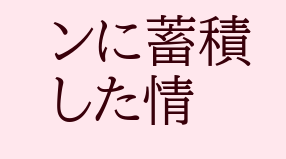ンに蓄積した情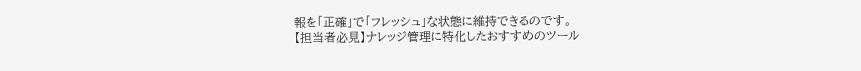報を「正確」で「フレッシュ」な状態に維持できるのです。
【担当者必見】ナレッジ管理に特化したおすすめのツール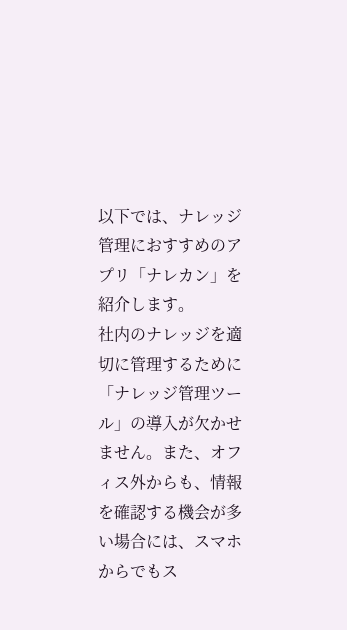以下では、ナレッジ管理におすすめのアプリ「ナレカン」を紹介します。
社内のナレッジを適切に管理するために「ナレッジ管理ツール」の導入が欠かせません。また、オフィス外からも、情報を確認する機会が多い場合には、スマホからでもス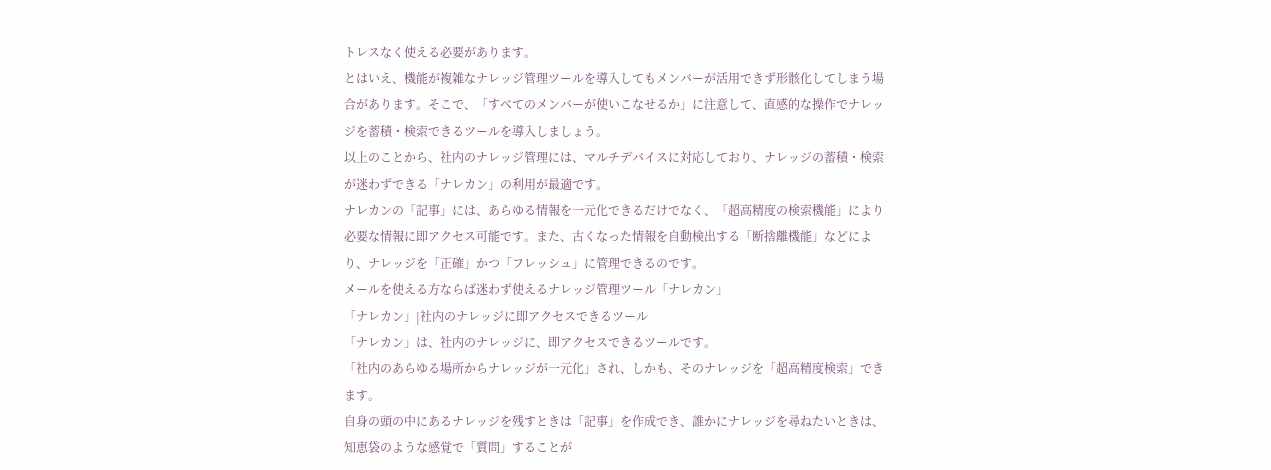トレスなく使える必要があります。
とはいえ、機能が複雑なナレッジ管理ツールを導入してもメンバーが活用できず形骸化してしまう場合があります。そこで、「すべてのメンバーが使いこなせるか」に注意して、直感的な操作でナレッジを蓄積・検索できるツールを導入しましょう。
以上のことから、社内のナレッジ管理には、マルチデバイスに対応しており、ナレッジの蓄積・検索が迷わずできる「ナレカン」の利用が最適です。
ナレカンの「記事」には、あらゆる情報を一元化できるだけでなく、「超高精度の検索機能」により必要な情報に即アクセス可能です。また、古くなった情報を自動検出する「断捨離機能」などにより、ナレッジを「正確」かつ「フレッシュ」に管理できるのです。
メールを使える方ならば迷わず使えるナレッジ管理ツール「ナレカン」
「ナレカン」|社内のナレッジに即アクセスできるツール
「ナレカン」は、社内のナレッジに、即アクセスできるツールです。
「社内のあらゆる場所からナレッジが一元化」され、しかも、そのナレッジを「超高精度検索」できます。
自身の頭の中にあるナレッジを残すときは「記事」を作成でき、誰かにナレッジを尋ねたいときは、知恵袋のような感覚で「質問」することが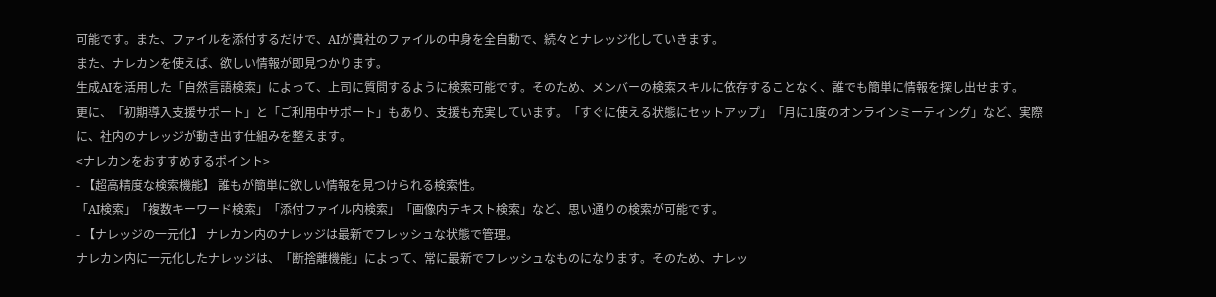可能です。また、ファイルを添付するだけで、AIが貴社のファイルの中身を全自動で、続々とナレッジ化していきます。
また、ナレカンを使えば、欲しい情報が即見つかります。
生成AIを活用した「自然言語検索」によって、上司に質問するように検索可能です。そのため、メンバーの検索スキルに依存することなく、誰でも簡単に情報を探し出せます。
更に、「初期導入支援サポート」と「ご利用中サポート」もあり、支援も充実しています。「すぐに使える状態にセットアップ」「月に1度のオンラインミーティング」など、実際に、社内のナレッジが動き出す仕組みを整えます。
<ナレカンをおすすめするポイント>
- 【超高精度な検索機能】 誰もが簡単に欲しい情報を見つけられる検索性。
「AI検索」「複数キーワード検索」「添付ファイル内検索」「画像内テキスト検索」など、思い通りの検索が可能です。
- 【ナレッジの一元化】 ナレカン内のナレッジは最新でフレッシュな状態で管理。
ナレカン内に一元化したナレッジは、「断捨離機能」によって、常に最新でフレッシュなものになります。そのため、ナレッ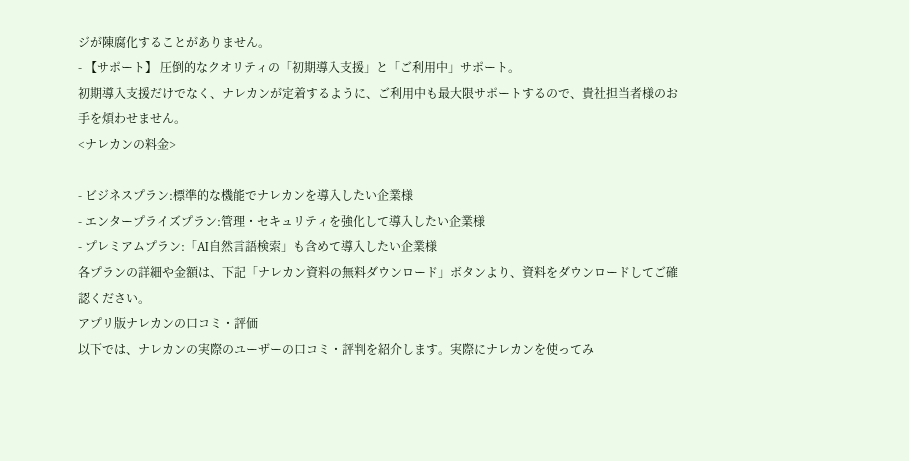ジが陳腐化することがありません。
- 【サポート】 圧倒的なクオリティの「初期導入支援」と「ご利用中」サポート。
初期導入支援だけでなく、ナレカンが定着するように、ご利用中も最大限サポートするので、貴社担当者様のお手を煩わせません。
<ナレカンの料金>

- ビジネスプラン:標準的な機能でナレカンを導入したい企業様
- エンタープライズプラン:管理・セキュリティを強化して導入したい企業様
- プレミアムプラン:「AI自然言語検索」も含めて導入したい企業様
各プランの詳細や金額は、下記「ナレカン資料の無料ダウンロード」ボタンより、資料をダウンロードしてご確認ください。
アプリ版ナレカンの口コミ・評価
以下では、ナレカンの実際のユーザーの口コミ・評判を紹介します。実際にナレカンを使ってみ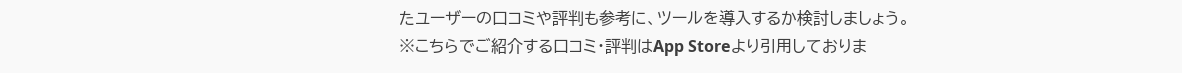たユーザーの口コミや評判も参考に、ツールを導入するか検討しましょう。
※こちらでご紹介する口コミ・評判はApp Storeより引用しておりま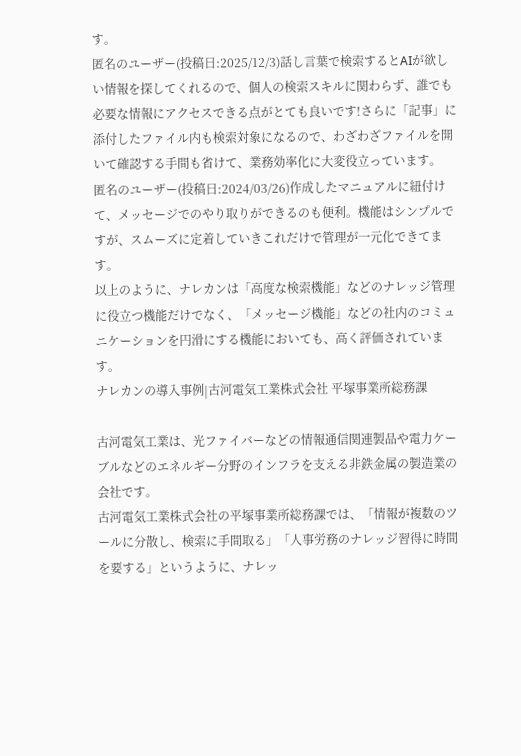す。
匿名のユーザー(投稿日:2025/12/3)話し言葉で検索するとAIが欲しい情報を探してくれるので、個人の検索スキルに関わらず、誰でも必要な情報にアクセスできる点がとても良いです!さらに「記事」に添付したファイル内も検索対象になるので、わざわざファイルを開いて確認する手間も省けて、業務効率化に大変役立っています。
匿名のユーザー(投稿日:2024/03/26)作成したマニュアルに紐付けて、メッセージでのやり取りができるのも便利。機能はシンプルですが、スムーズに定着していきこれだけで管理が一元化できてます。
以上のように、ナレカンは「高度な検索機能」などのナレッジ管理に役立つ機能だけでなく、「メッセージ機能」などの社内のコミュニケーションを円滑にする機能においても、高く評価されています。
ナレカンの導入事例|古河電気工業株式会社 平塚事業所総務課

古河電気工業は、光ファイバーなどの情報通信関連製品や電力ケーブルなどのエネルギー分野のインフラを支える非鉄金属の製造業の会社です。
古河電気工業株式会社の平塚事業所総務課では、「情報が複数のツールに分散し、検索に手間取る」「人事労務のナレッジ習得に時間を要する」というように、ナレッ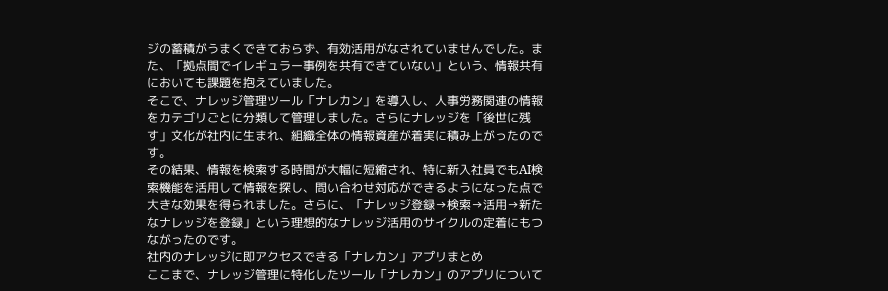ジの蓄積がうまくできておらず、有効活用がなされていませんでした。また、「拠点間でイレギュラー事例を共有できていない」という、情報共有においても課題を抱えていました。
そこで、ナレッジ管理ツール「ナレカン」を導入し、人事労務関連の情報をカテゴリごとに分類して管理しました。さらにナレッジを「後世に残す」文化が社内に生まれ、組織全体の情報資産が着実に積み上がったのです。
その結果、情報を検索する時間が大幅に短縮され、特に新入社員でもAI検索機能を活用して情報を探し、問い合わせ対応ができるようになった点で大きな効果を得られました。さらに、「ナレッジ登録→検索→活用→新たなナレッジを登録」という理想的なナレッジ活用のサイクルの定着にもつながったのです。
社内のナレッジに即アクセスできる「ナレカン」アプリまとめ
ここまで、ナレッジ管理に特化したツール「ナレカン」のアプリについて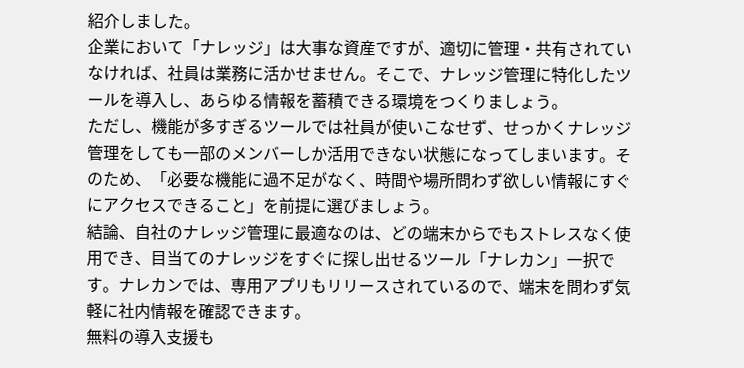紹介しました。
企業において「ナレッジ」は大事な資産ですが、適切に管理・共有されていなければ、社員は業務に活かせません。そこで、ナレッジ管理に特化したツールを導入し、あらゆる情報を蓄積できる環境をつくりましょう。
ただし、機能が多すぎるツールでは社員が使いこなせず、せっかくナレッジ管理をしても一部のメンバーしか活用できない状態になってしまいます。そのため、「必要な機能に過不足がなく、時間や場所問わず欲しい情報にすぐにアクセスできること」を前提に選びましょう。
結論、自社のナレッジ管理に最適なのは、どの端末からでもストレスなく使用でき、目当てのナレッジをすぐに探し出せるツール「ナレカン」一択です。ナレカンでは、専用アプリもリリースされているので、端末を問わず気軽に社内情報を確認できます。
無料の導入支援も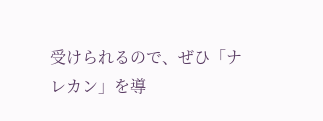受けられるので、ぜひ「ナレカン」を導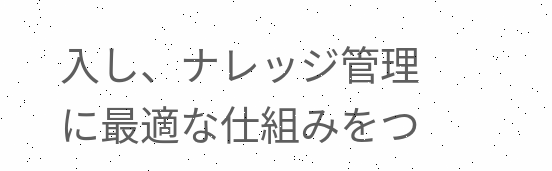入し、ナレッジ管理に最適な仕組みをつ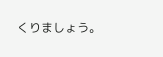くりましょう。